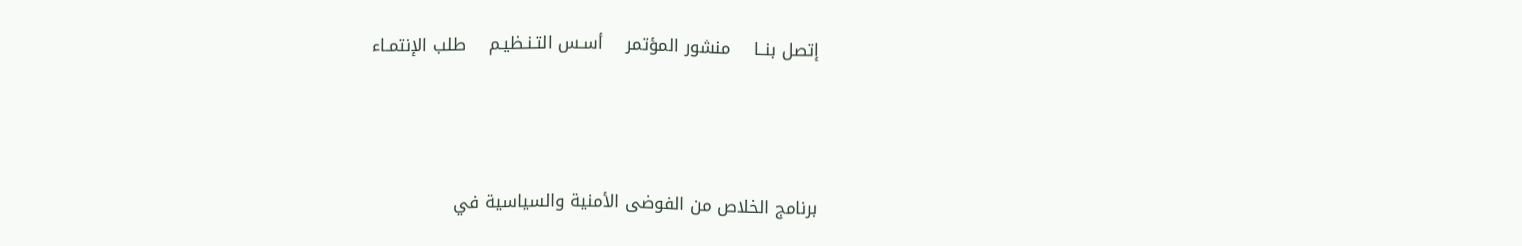إتصل بنــا    منشور المؤتمر    أسـس التـنـظيـم    طلب الإنتمـاء



برنامج الخلاص من الفوضى الأمنية والسياسية في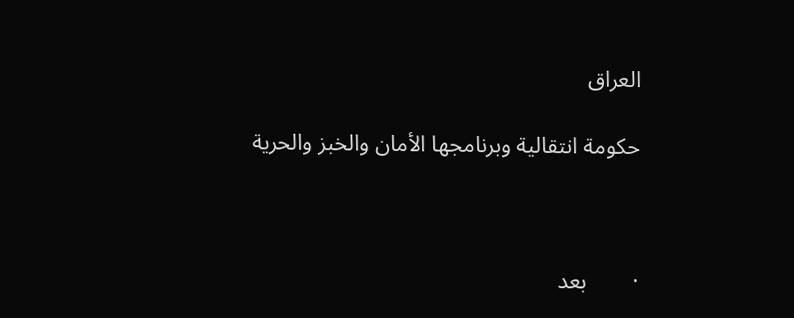العراق

حكومة انتقالية وبرنامجها الأمان والخبز والحرية



·        بعد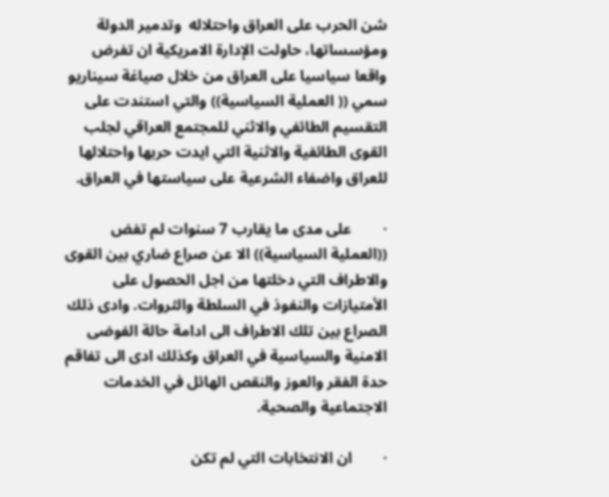شن الحرب على العراق واحتلاله  وتدمير الدولة ومؤسساتها، حاولت الإدارة الامريكية ان تفرض واقعا سياسيا على العراق من خلال صياغة سيناريو سمي (( العملية السياسية)) والتي استندت على التقسيم الطائفي والاثني للمجتمع العراقي لجلب القوى الطائفية والاثنية التي ايدت حربها واحتلالها للعراق واضفاء الشرعية على سياستها في العراق.

·        على مدى ما يقارب 7 سنوات لم تفض ((العملية السياسية)) الا عن صراع ضاري بين القوى والاطراف التي دخلتها من اجل الحصول على الأمتيازات والنفوذ في السلطة والثروات. وادى ذلك الصراع بين تلك الاطراف الى ادامة حالة الفوضى الامنية والسياسية في العراق وكذلك ادى الى تفاقم حدة الفقر والعوز والنقص الهائل في الخدمات الاجتماعية والصحية.

·        ان الانتخابات التي لم تكن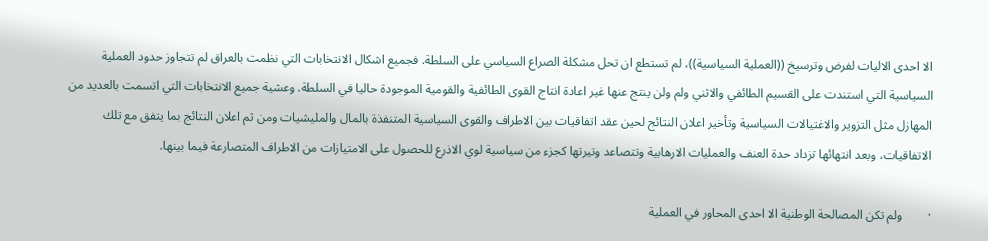الا احدى الاليات لفرض وترسيخ ((العملية السياسية))، لم تستطع ان تحل مشكلة الصراع السياسي على السلطة. فجميع اشكال الانتخابات التي نظمت بالعراق لم تتجاوز حدود العملية السياسية التي استندت على القسيم الطائفي والاثني ولم ولن ينتج عنها غير اعادة انتاج القوى الطائفية والقومية الموجودة حاليا في السلطة. وعشية جميع الانتخابات التي اتسمت بالعديد من المهازل مثل التزوير والاغتيالات السياسية وتأخير اعلان النتائج لحين عقد اتفاقيات بين الاطراف والقوى السياسية المتنفذة بالمال والمليشيات ومن ثم اعلان النتائج بما يتفق مع تلك الاتفاقيات، وبعد انتهائها تزداد حدة العنف والعمليات الارهابية وتتصاعد وتيرتها كجزء من سياسية لوي الاذرع للحصول على الامتيازات من الاطراف المتصارعة فيما بينها.

·        ولم تكن المصالحة الوطنية الا احدى المحاور في العملية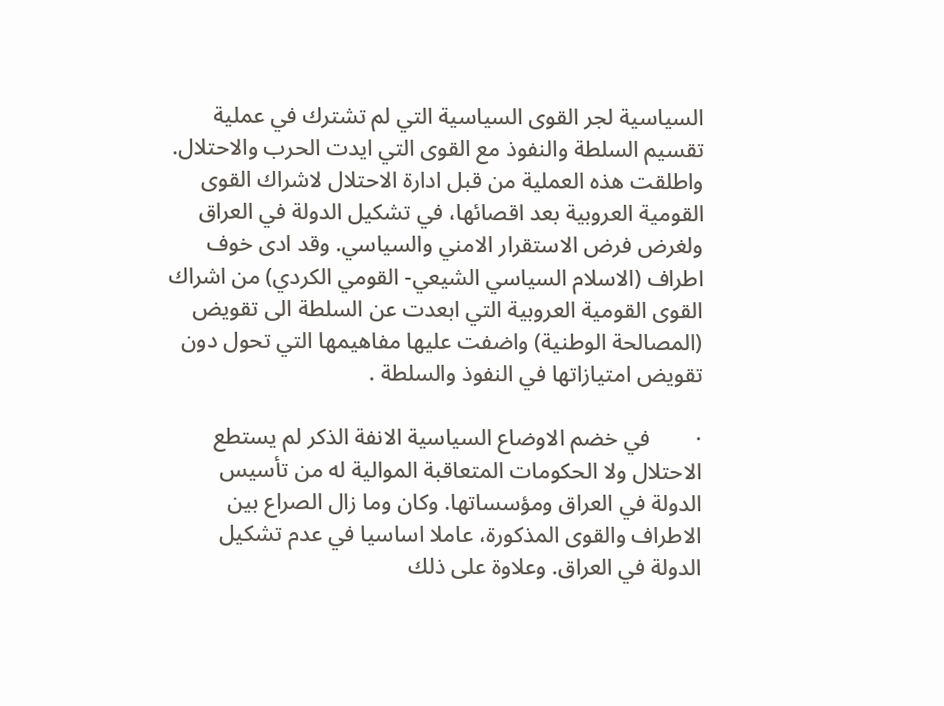السياسية لجر القوى السياسية التي لم تشترك في عملية تقسيم السلطة والنفوذ مع القوى التي ايدت الحرب والاحتلال. واطلقت هذه العملية من قبل ادارة الاحتلال لاشراك القوى القومية العروبية بعد اقصائها، في تشكيل الدولة في العراق ولغرض فرض الاستقرار الامني والسياسي. وقد ادى خوف اطراف (الاسلام السياسي الشيعي- القومي الكردي) من اشراك القوى القومية العروبية التي ابعدت عن السلطة الى تقويض (المصالحة الوطنية) واضفت عليها مفاهيمها التي تحول دون تقويض امتيازاتها في النفوذ والسلطة .

·        في خضم الاوضاع السياسية الانفة الذكر لم يستطع الاحتلال ولا الحكومات المتعاقبة الموالية له من تأسيس الدولة في العراق ومؤسساتها. وكان وما زال الصراع بين الاطراف والقوى المذكورة، عاملا اساسيا في عدم تشكيل الدولة في العراق. وعلاوة على ذلك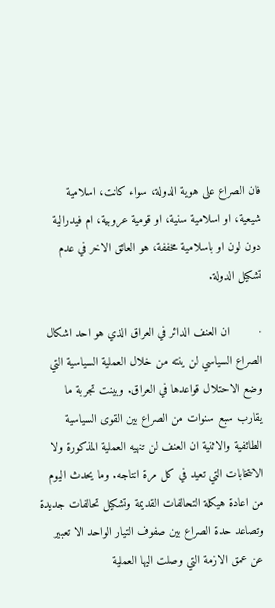فان الصراع على هوية الدولة، سواء كانت، اسلامية شيعية، او اسلامية سنية، او قومية عروبية، ام فيدرالية دون لون او باسلامية مخففة، هو العائق الاخر في عدم تشكيل الدولة.

·        ان العنف الدائر في العراق الذي هو احد اشكال الصراع السياسي لن ينته من خلال العملية السياسية التي وضع الاحتلال قواعدها في العراق. وبينت تجربة ما يقارب سبع سنوات من الصراع بين القوى السياسية الطائفية والاثنية ان العنف لن تنهيه العملية المذكورة ولا الانتخابات التي تعيد في كل مرة انتاجه. وما يحدث اليوم من اعادة هيكلة التحالفات القديمة وتشكيل تحالفات جديدة وتصاعد حدة الصراع بين صفوف التيار الواحد الا تعبير عن عمق الازمة التي وصلت اليها العملية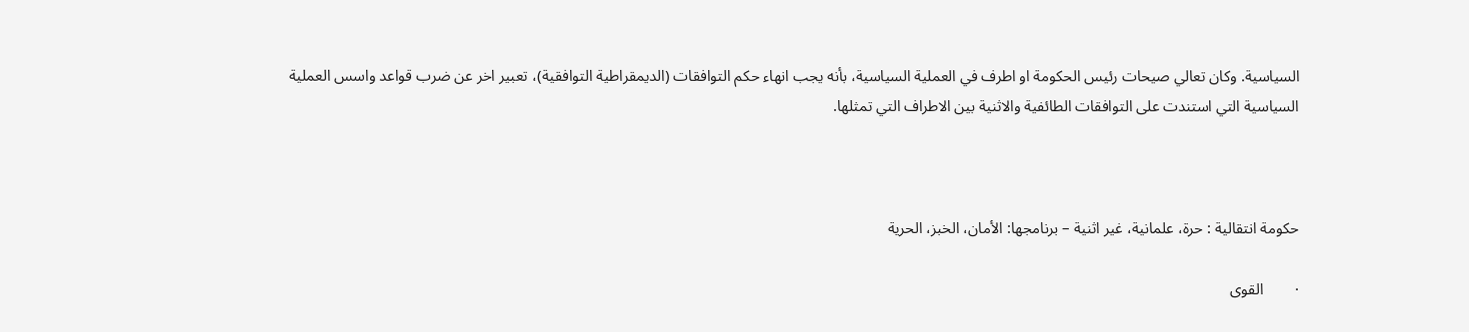السياسية. وكان تعالي صيحات رئيس الحكومة او اطرف في العملية السياسية، بأنه يجب انهاء حكم التوافقات (الديمقراطية التوافقية)، تعبير اخر عن ضرب قواعد واسس العملية السياسية التي استندت على التوافقات الطائفية والاثنية بين الاطراف التي تمثلها.



حكومة انتقالية : حرة، علمانية، غير اثنية – برنامجها: الأمان، الخبز، الحرية

·        القوى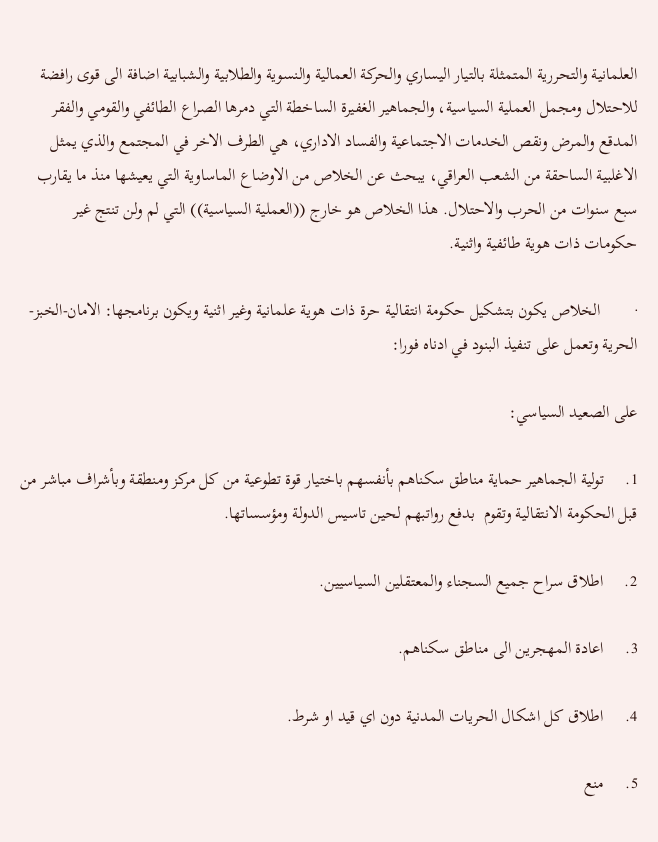العلمانية والتحررية المتمثلة بالتيار اليساري والحركة العمالية والنسوية والطلابية والشبابية اضافة الى قوى رافضة للاحتلال ومجمل العملية السياسية، والجماهير الغفيرة الساخطة التي دمرها الصراع الطائفي والقومي والفقر المدقع والمرض ونقص الخدمات الاجتماعية والفساد الاداري، هي الطرف الاخر في المجتمع والذي يمثل الاغلبية الساحقة من الشعب العراقي، يبحث عن الخلاص من الاوضاع الماساوية التي يعيشها منذ ما يقارب سبع سنوات من الحرب والاحتلال. هذا الخلاص هو خارج ((العملية السياسية)) التي لم ولن تنتج غير حكومات ذات هوية طائفية واثنية.

·        الخلاص يكون بتشكيل حكومة انتقالية حرة ذات هوية علمانية وغير اثنية ويكون برنامجها: الامان-الخبز-الحرية وتعمل على تنفيذ البنود في ادناه فورا:

على الصعيد السياسي:

1.     تولية الجماهير حماية مناطق سكناهم بأنفسهم باختيار قوة تطوعية من كل مركز ومنطقة وبأشراف مباشر من قبل الحكومة الانتقالية وتقوم  بدفع رواتبهم لحين تاسيس الدولة ومؤسساتها.

2.     اطلاق سراح جميع السجناء والمعتقلين السياسيين.

3.     اعادة المهجرين الى مناطق سكناهم.

4.     اطلاق كل اشكال الحريات المدنية دون اي قيد او شرط.

5.     منع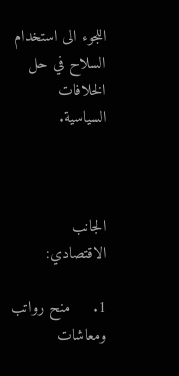اللجوء الى استخدام السلاح في حل الخلافات السياسية.



الجانب الاقتصادي:

1.     منح رواتب ومعاشات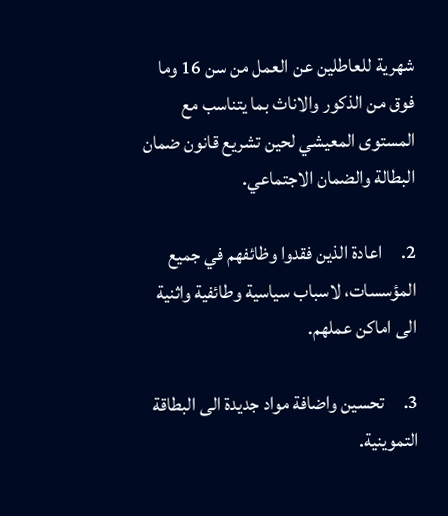شهرية للعاطلين عن العمل من سن 16 وما فوق من الذكور والاناث بما يتناسب مع المستوى المعيشي لحين تشريع قانون ضمان البطالة والضمان الاجتماعي.

2.     اعادة الذين فقدوا وظائفهم في جميع المؤسسات، لاسباب سياسية وطائفية واثنية الى اماكن عملهم.

3.     تحسين واضافة مواد جديدة الى البطاقة التموينية.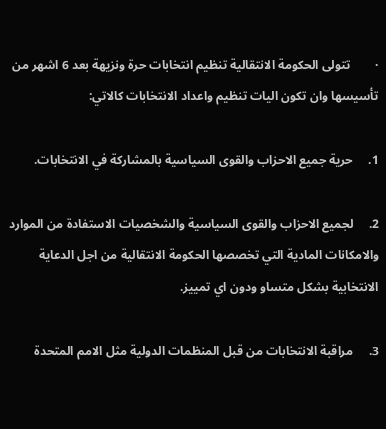·        تتولى الحكومة الانتقالية تنظيم انتخابات حرة ونزيهة بعد 6 اشهر من تأسيسها وان تكون اليات تنظيم واعداد الانتخابات كالاتي:

1.     حرية جميع الاحزاب والقوى السياسية بالمشاركة في الانتخابات.

2.     لجميع الاحزاب والقوى السياسية والشخصيات الاستفادة من الموارد والامكانات المادية التي تخصصها الحكومة الانتقالية من اجل الدعاية الانتخابية بشكل متساو ودون اي تمييز.

3.     مراقبة الانتخابات من قبل المنظمات الدولية مثل الامم المتحدة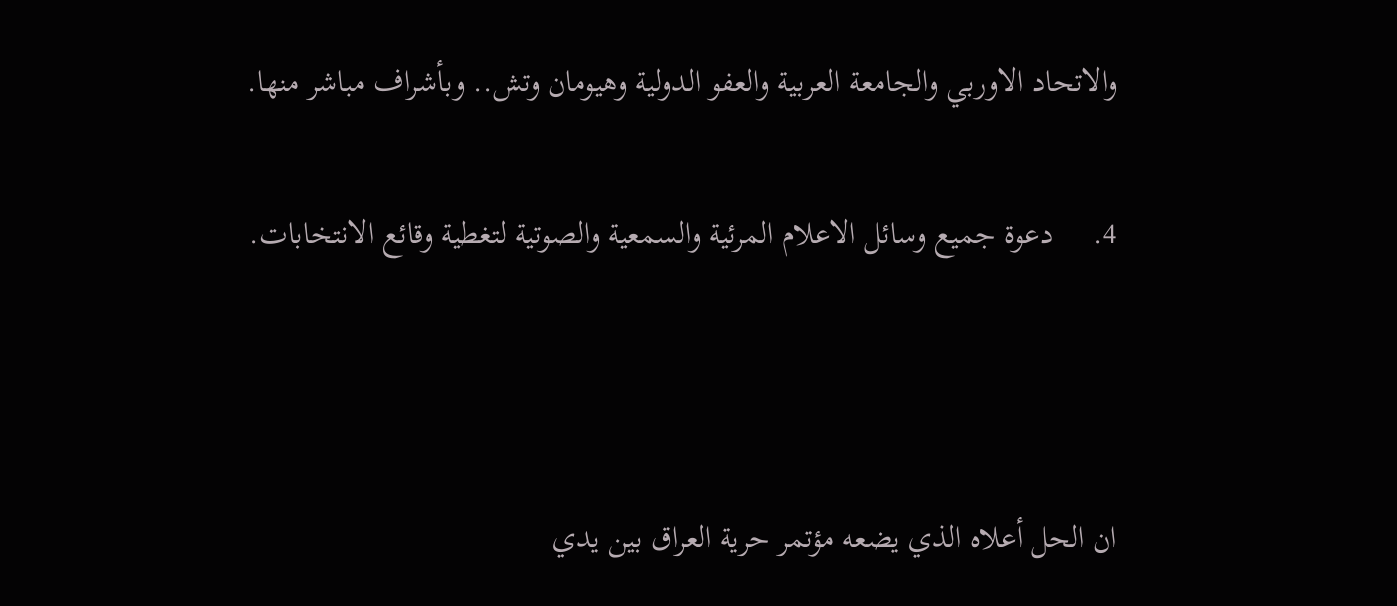والاتحاد الاوربي والجامعة العربية والعفو الدولية وهيومان وتش.. وبأشراف مباشر منها.

4.     دعوة جميع وسائل الاعلام المرئية والسمعية والصوتية لتغطية وقائع الانتخابات.



ان الحل أعلاه الذي يضعه مؤتمر حرية العراق بين يدي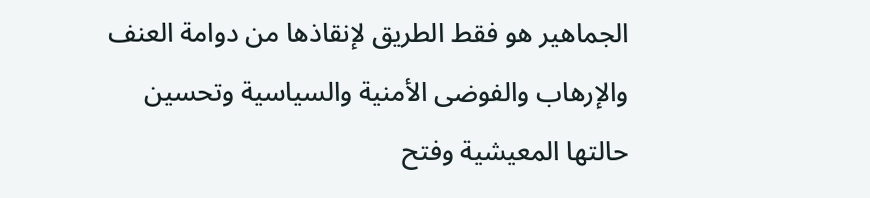الجماهير هو فقط الطريق لإنقاذها من دوامة العنف والإرهاب والفوضى الأمنية والسياسية وتحسين حالتها المعيشية وفتح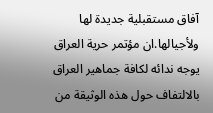آفاق مستقبلية جديدة لها ولأجيالها.ان مؤتمر حرية العراق يوجه ندائه لكافة جماهير العراق بالالتفاف حول هذه الوثيقة من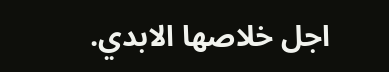اجل خلاصها الابدي.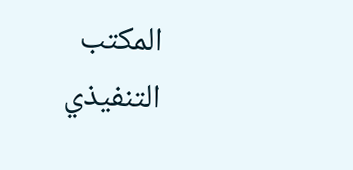المكتب التنفيذي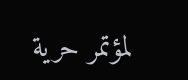لمؤتمر حرية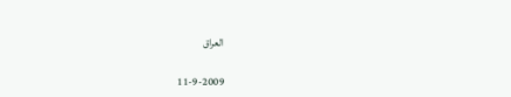العراق

11-9-2009